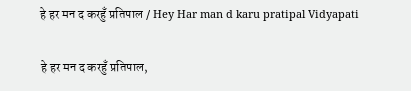हे हर मन द करहुँ प्रतिपाल / Hey Har man d karu pratipal Vidyapati

हे हर मन द करहुँ प्रतिपाल,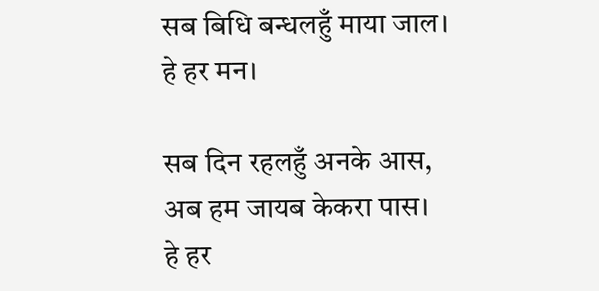सब बिधि बन्धलहुँ माया जाल।
हे हर मन।

सब दिन रहलहुँ अनके आस,
अब हम जायब केकरा पास।
हे हर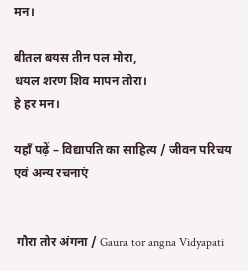मन।

बीतल बयस तीन पल मोरा,
धयल शरण शिव मापन तोरा।
हे हर मन।

यहाँ पढ़ें – विद्यापति का साहित्य / जीवन परिचय एवं अन्य रचनाएं


 गौरा तोर अंगना / Gaura tor angna Vidyapati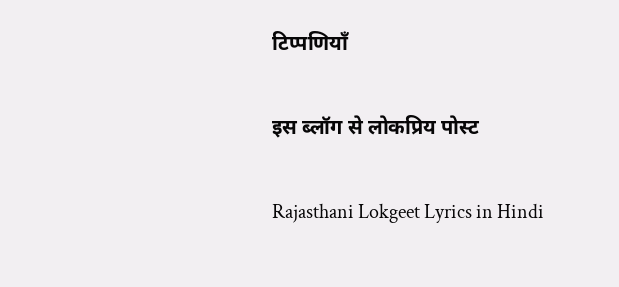टिप्पणियाँ

इस ब्लॉग से लोकप्रिय पोस्ट

Rajasthani Lokgeet Lyrics in Hindi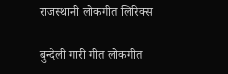राजस्थानी लोकगीत लिरिक्स

बुन्देली गारी गीत लोकगीत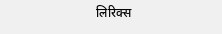लिरिक्स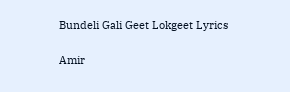Bundeli Gali Geet Lokgeet Lyrics

Amir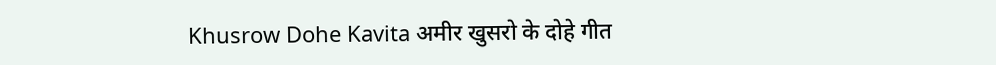Khusrow Dohe Kavita अमीर खुसरो के दोहे गीत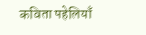कविता पहेलियाँ